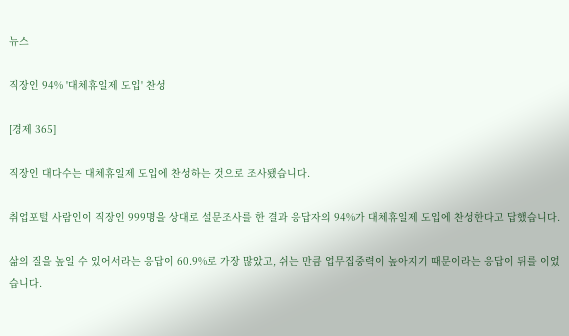뉴스

직장인 94% '대체휴일제 도입' 찬성

[경제 365]

직장인 대다수는 대체휴일제 도입에 찬성하는 것으로 조사됐습니다.

취업포털 사람인이 직장인 999명을 상대로 설문조사를 한 결과 응답자의 94%가 대체휴일제 도입에 찬성한다고 답했습니다.

삶의 질을 높일 수 있어서라는 응답이 60.9%로 가장 많았고, 쉬는 만큼 업무집중력이 높아지기 때문이라는 응답이 뒤를 이었습니다.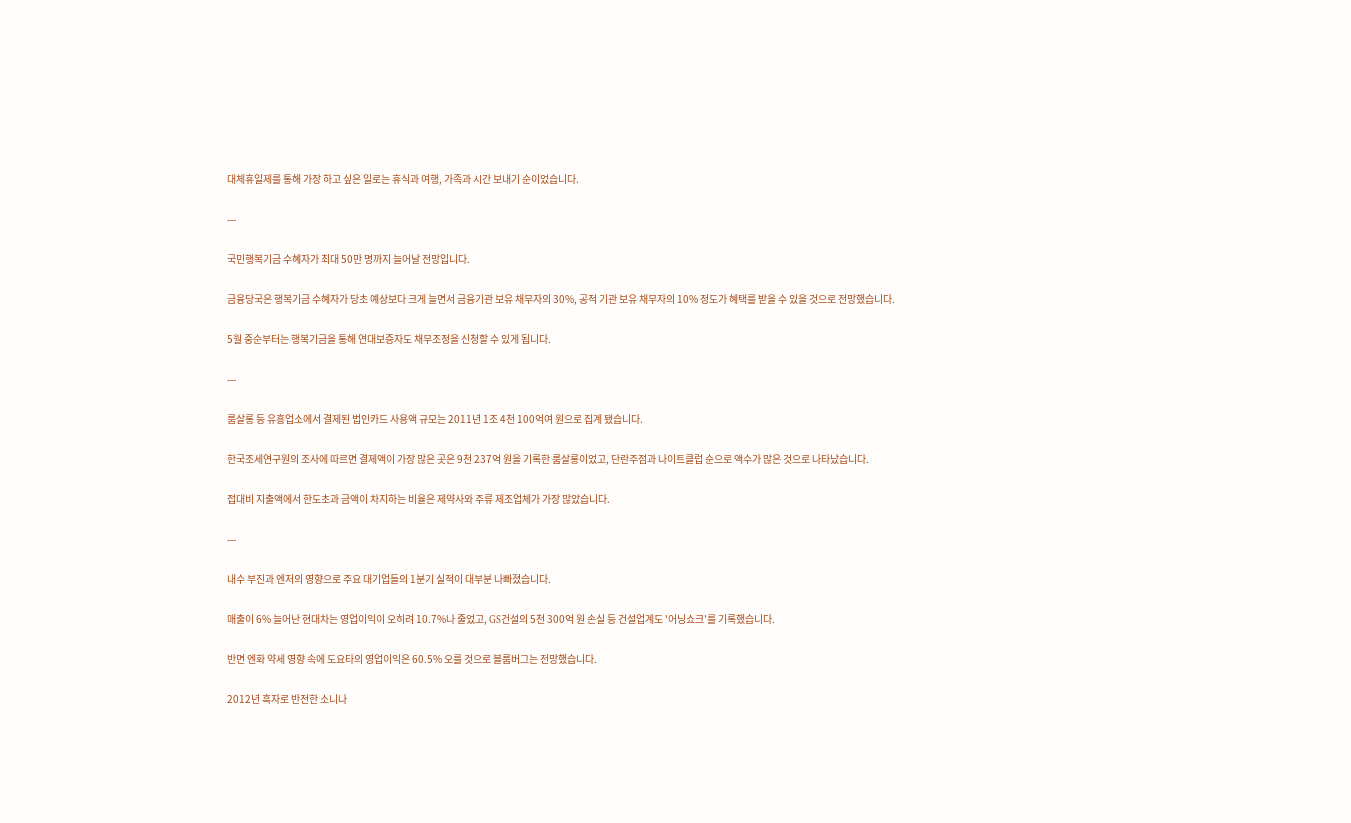대체휴일제를 통해 가장 하고 싶은 일로는 휴식과 여행, 가족과 시간 보내기 순이었습니다.

---

국민행복기금 수혜자가 최대 50만 명까지 늘어날 전망입니다.

금융당국은 행복기금 수혜자가 당초 예상보다 크게 늘면서 금융기관 보유 채무자의 30%, 공적 기관 보유 채무자의 10% 정도가 혜택를 받을 수 있을 것으로 전망했습니다.

5월 중순부터는 행복기금을 통해 연대보증자도 채무조정을 신청할 수 있게 됩니다.

---

룸살롱 등 유흥업소에서 결제된 법인카드 사용액 규모는 2011년 1조 4천 100억여 원으로 집계 됐습니다.

한국조세연구원의 조사에 따르면 결제액이 가장 많은 곳은 9천 237억 원을 기록한 룸살롱이었고, 단란주점과 나이트클럽 순으로 액수가 많은 것으로 나타났습니다.

접대비 지출액에서 한도초과 금액이 차지하는 비율은 제약사와 주류 제조업체가 가장 많았습니다.

---

내수 부진과 엔저의 영향으로 주요 대기업들의 1분기 실적이 대부분 나빠졌습니다.

매출이 6% 늘어난 현대차는 영업이익이 오히려 10.7%나 줄었고, GS건설의 5천 300억 원 손실 등 건설업계도 '어닝쇼크'를 기록했습니다.

반면 엔화 약세 영향 속에 도요타의 영업이익은 60.5% 오를 것으로 블룸버그는 전망했습니다.

2012년 흑자로 반전한 소니나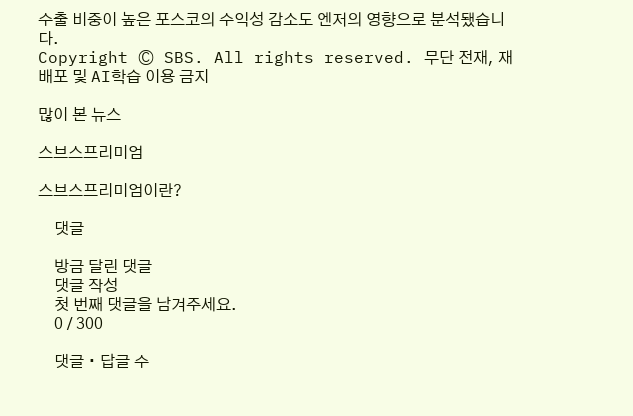수출 비중이 높은 포스코의 수익성 감소도 엔저의 영향으로 분석됐습니다.
Copyright Ⓒ SBS. All rights reserved. 무단 전재, 재배포 및 AI학습 이용 금지

많이 본 뉴스

스브스프리미엄

스브스프리미엄이란?

    댓글

    방금 달린 댓글
    댓글 작성
    첫 번째 댓글을 남겨주세요.
    0 / 300

    댓글 ∙ 답글 수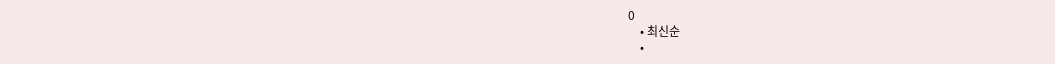0
    • 최신순
    •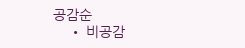공감순
    • 비공감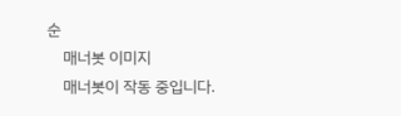순
    매너봇 이미지
    매너봇이 작동 중입니다.